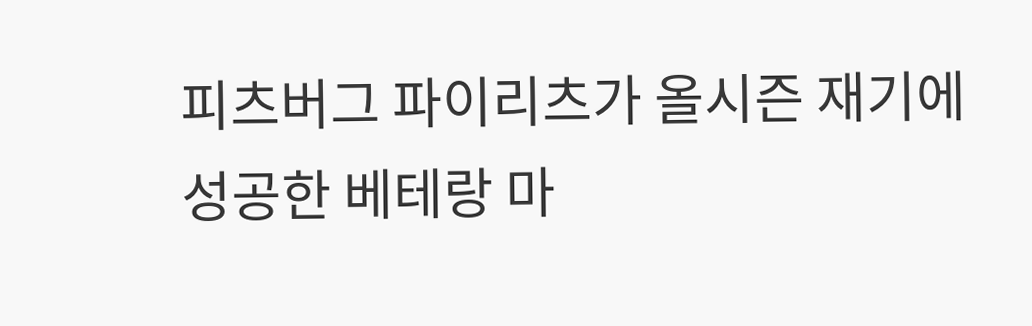피츠버그 파이리츠가 올시즌 재기에 성공한 베테랑 마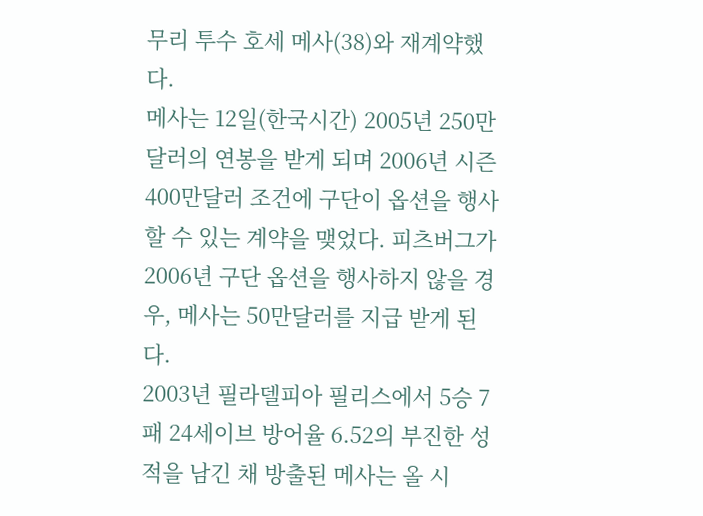무리 투수 호세 메사(38)와 재계약했다.
메사는 12일(한국시간) 2005년 250만달러의 연봉을 받게 되며 2006년 시즌 400만달러 조건에 구단이 옵션을 행사할 수 있는 계약을 맺었다. 피츠버그가 2006년 구단 옵션을 행사하지 않을 경우, 메사는 50만달러를 지급 받게 된다.
2003년 필라델피아 필리스에서 5승 7패 24세이브 방어율 6.52의 부진한 성적을 남긴 채 방출된 메사는 올 시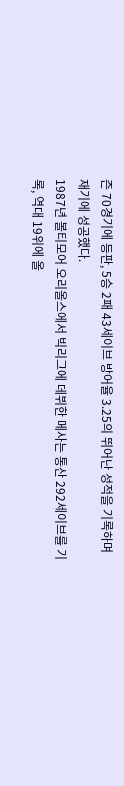즌 70경기에 등판, 5승 2패 43세이브 방어율 3.25의 뛰어난 성적을 기록하며 재기에 성공했다.
1987년 볼티모어 오리올스에서 빅리그에 데뷔한 메사는 통산 292세이브를 기록, 역대 19위에 올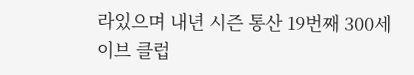라있으며 내년 시즌 통산 19번째 300세이브 클럽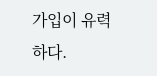가입이 유력하다.